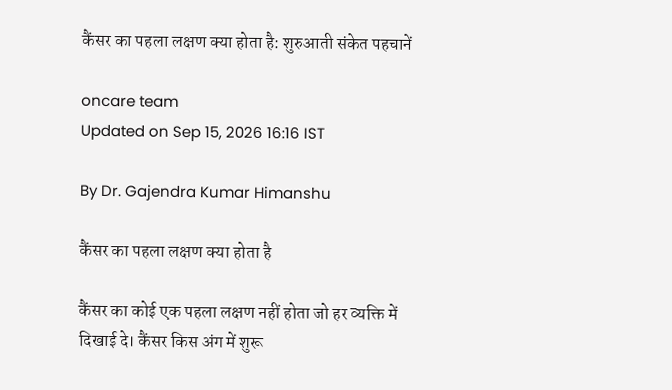कैंसर का पहला लक्षण क्या होता है: शुरुआती संकेत पहचानें

oncare team
Updated on Sep 15, 2026 16:16 IST

By Dr. Gajendra Kumar Himanshu

कैंसर का पहला लक्षण क्या होता है

कैंसर का कोई एक पहला लक्षण नहीं होता जो हर व्यक्ति में दिखाई दे। कैंसर किस अंग में शुरू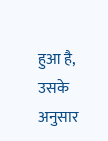हुआ है, उसके अनुसार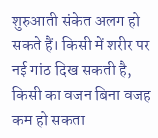शुरुआती संकेत अलग हो सकते हैं। किसी में शरीर पर नई गांठ दिख सकती है, किसी का वजन बिना वजह कम हो सकता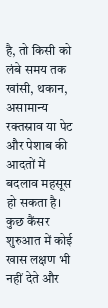है, तो किसी को लंबे समय तक खांसी, थकान, असामान्य रक्तस्राव या पेट और पेशाब की आदतों में बदलाव महसूस हो सकता है। कुछ कैंसर शुरुआत में कोई खास लक्षण भी नहीं देते और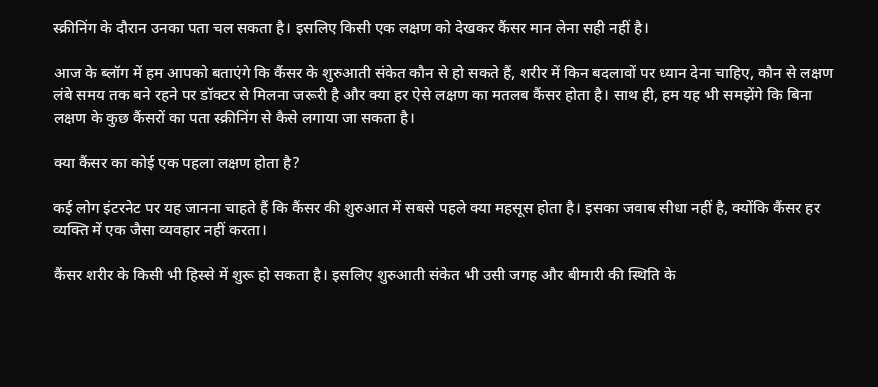स्क्रीनिंग के दौरान उनका पता चल सकता है। इसलिए किसी एक लक्षण को देखकर कैंसर मान लेना सही नहीं है।

आज के ब्लॉग में हम आपको बताएंगे कि कैंसर के शुरुआती संकेत कौन से हो सकते हैं, शरीर में किन बदलावों पर ध्यान देना चाहिए, कौन से लक्षण लंबे समय तक बने रहने पर डॉक्टर से मिलना जरूरी है और क्या हर ऐसे लक्षण का मतलब कैंसर होता है। साथ ही, हम यह भी समझेंगे कि बिना लक्षण के कुछ कैंसरों का पता स्क्रीनिंग से कैसे लगाया जा सकता है।

क्या कैंसर का कोई एक पहला लक्षण होता है?

कई लोग इंटरनेट पर यह जानना चाहते हैं कि कैंसर की शुरुआत में सबसे पहले क्या महसूस होता है। इसका जवाब सीधा नहीं है, क्योंकि कैंसर हर व्यक्ति में एक जैसा व्यवहार नहीं करता।

कैंसर शरीर के किसी भी हिस्से में शुरू हो सकता है। इसलिए शुरुआती संकेत भी उसी जगह और बीमारी की स्थिति के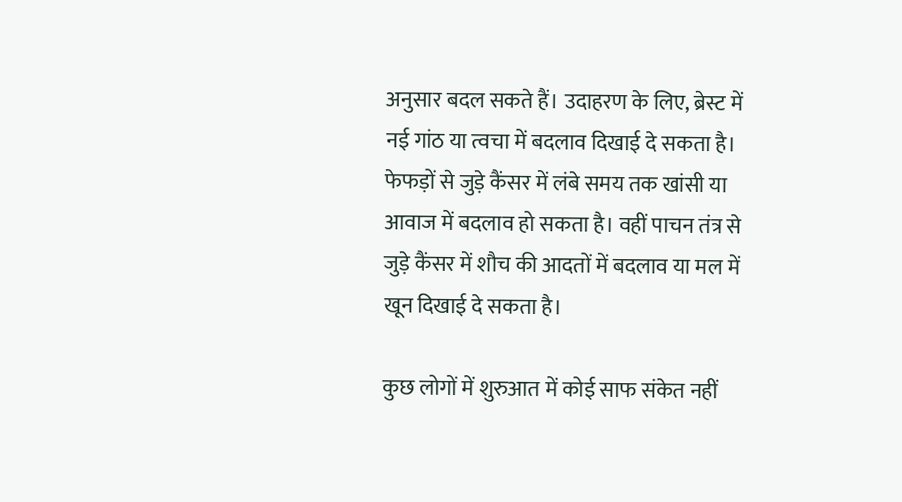अनुसार बदल सकते हैं। उदाहरण के लिए, ब्रेस्ट में नई गांठ या त्वचा में बदलाव दिखाई दे सकता है। फेफड़ों से जुड़े कैंसर में लंबे समय तक खांसी या आवाज में बदलाव हो सकता है। वहीं पाचन तंत्र से जुड़े कैंसर में शौच की आदतों में बदलाव या मल में खून दिखाई दे सकता है।

कुछ लोगों में शुरुआत में कोई साफ संकेत नहीं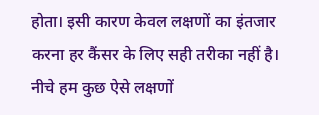होता। इसी कारण केवल लक्षणों का इंतजार करना हर कैंसर के लिए सही तरीका नहीं है। नीचे हम कुछ ऐसे लक्षणों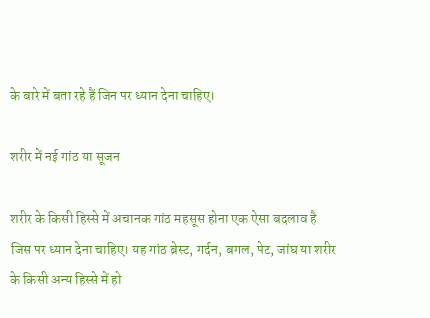के बारे में बता रहे हैं जिन पर ध्यान देना चाहिए।

शरीर में नई गांठ या सूजन

शरीर के किसी हिस्से में अचानक गांठ महसूस होना एक ऐसा बदलाव है जिस पर ध्यान देना चाहिए। यह गांठ ब्रेस्ट, गर्दन, बगल, पेट, जांघ या शरीर के किसी अन्य हिस्से में हो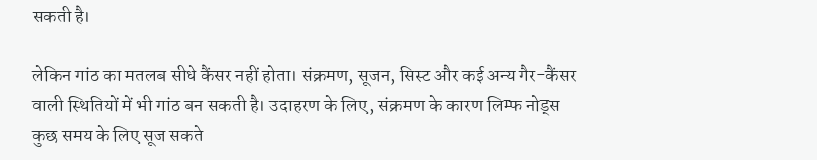सकती है।

लेकिन गांठ का मतलब सीधे कैंसर नहीं होता। संक्रमण, सूजन, सिस्ट और कई अन्य गैर-कैंसर वाली स्थितियों में भी गांठ बन सकती है। उदाहरण के लिए, संक्रमण के कारण लिम्फ नोड्स कुछ समय के लिए सूज सकते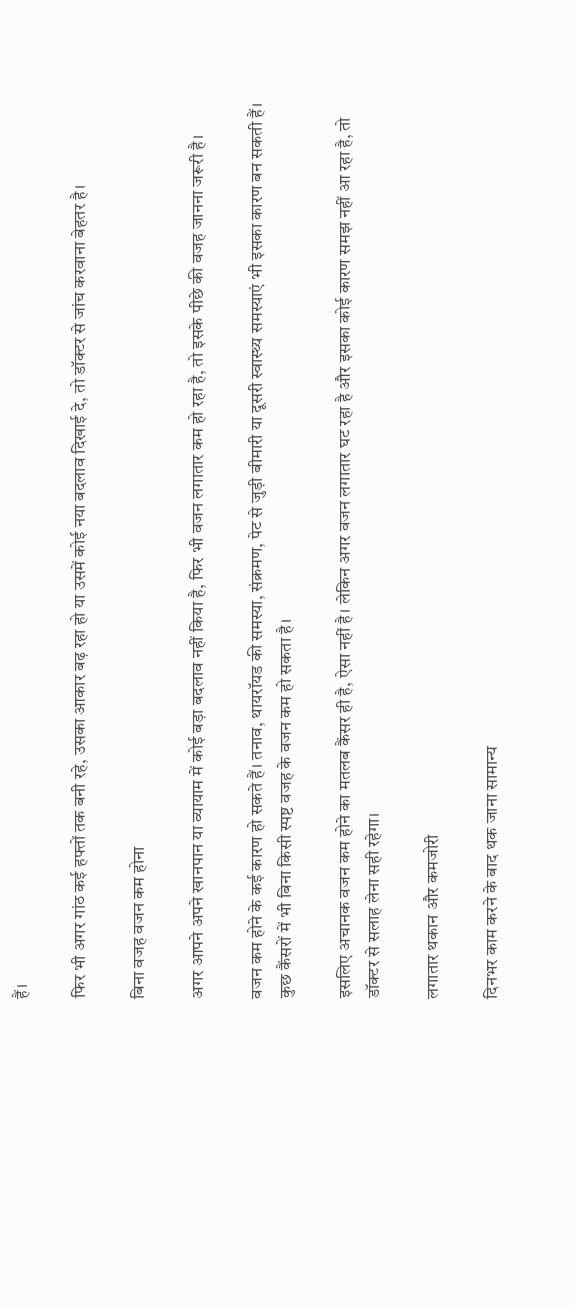हैं।

फिर भी अगर गांठ कई हफ्तों तक बनी रहे, उसका आकार बढ़ रहा हो या उसमें कोई नया बदलाव दिखाई दे, तो डॉक्टर से जांच करवाना बेहतर है।

बिना वजह वजन कम होना

अगर आपने अपने खानपान या व्यायाम में कोई बड़ा बदलाव नहीं किया है, फिर भी वजन लगातार कम हो रहा है, तो इसके पीछे की वजह जानना जरूरी है।

वजन कम होने के कई कारण हो सकते हैं। तनाव, थायरॉयड की समस्या, संक्रमण, पेट से जुड़ी बीमारी या दूसरी स्वास्थ्य समस्याएं भी इसका कारण बन सकती हैं। कुछ कैंसरों में भी बिना किसी स्पष्ट वजह के वजन कम हो सकता है।

इसलिए अचानक वजन कम होने का मतलब कैंसर ही है, ऐसा नहीं है। लेकिन अगर वजन लगातार घट रहा है और इसका कोई कारण समझ नहीं आ रहा है, तो डॉक्टर से सलाह लेना सही रहेगा।

लगातार थकान और कमजोरी

दिनभर काम करने के बाद थक जाना सामान्य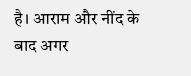है। आराम और नींद के बाद अगर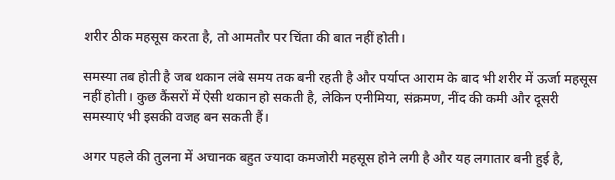शरीर ठीक महसूस करता है, तो आमतौर पर चिंता की बात नहीं होती।

समस्या तब होती है जब थकान लंबे समय तक बनी रहती है और पर्याप्त आराम के बाद भी शरीर में ऊर्जा महसूस नहीं होती। कुछ कैंसरों में ऐसी थकान हो सकती है, लेकिन एनीमिया, संक्रमण, नींद की कमी और दूसरी समस्याएं भी इसकी वजह बन सकती हैं।

अगर पहले की तुलना में अचानक बहुत ज्यादा कमजोरी महसूस होने लगी है और यह लगातार बनी हुई है,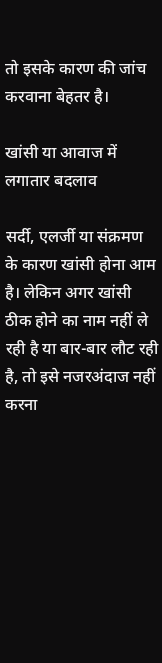तो इसके कारण की जांच करवाना बेहतर है।

खांसी या आवाज में लगातार बदलाव

सर्दी, एलर्जी या संक्रमण के कारण खांसी होना आम है। लेकिन अगर खांसी ठीक होने का नाम नहीं ले रही है या बार-बार लौट रही है, तो इसे नजरअंदाज नहीं करना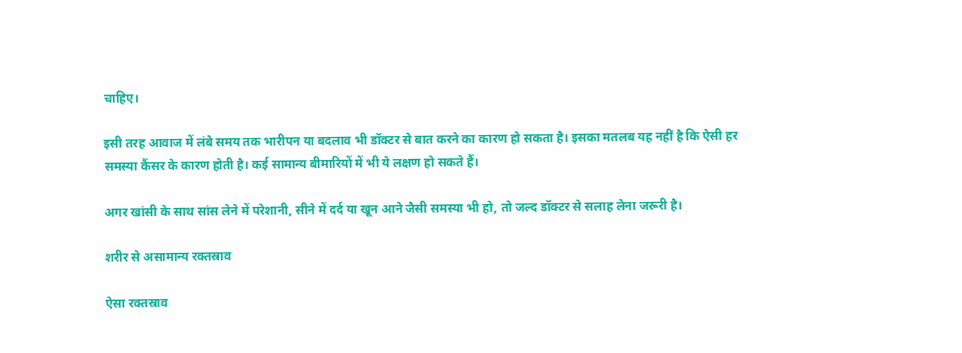चाहिए।

इसी तरह आवाज में लंबे समय तक भारीपन या बदलाव भी डॉक्टर से बात करने का कारण हो सकता है। इसका मतलब यह नहीं है कि ऐसी हर समस्या कैंसर के कारण होती है। कई सामान्य बीमारियों में भी ये लक्षण हो सकते हैं।

अगर खांसी के साथ सांस लेने में परेशानी, सीने में दर्द या खून आने जैसी समस्या भी हो, तो जल्द डॉक्टर से सलाह लेना जरूरी है।

शरीर से असामान्य रक्तस्राव

ऐसा रक्तस्राव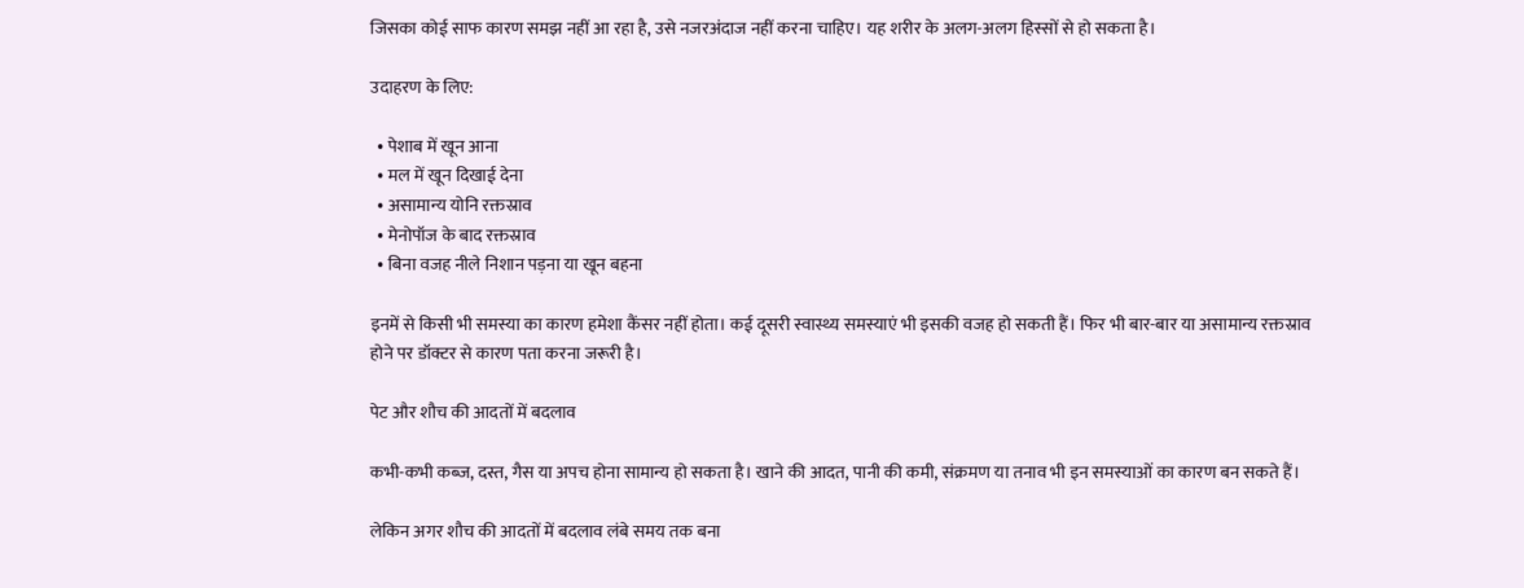जिसका कोई साफ कारण समझ नहीं आ रहा है, उसे नजरअंदाज नहीं करना चाहिए। यह शरीर के अलग-अलग हिस्सों से हो सकता है।

उदाहरण के लिए:

  • पेशाब में खून आना
  • मल में खून दिखाई देना
  • असामान्य योनि रक्तस्राव
  • मेनोपॉज के बाद रक्तस्राव
  • बिना वजह नीले निशान पड़ना या खून बहना

इनमें से किसी भी समस्या का कारण हमेशा कैंसर नहीं होता। कई दूसरी स्वास्थ्य समस्याएं भी इसकी वजह हो सकती हैं। फिर भी बार-बार या असामान्य रक्तस्राव होने पर डॉक्टर से कारण पता करना जरूरी है।

पेट और शौच की आदतों में बदलाव

कभी-कभी कब्ज, दस्त, गैस या अपच होना सामान्य हो सकता है। खाने की आदत, पानी की कमी, संक्रमण या तनाव भी इन समस्याओं का कारण बन सकते हैं।

लेकिन अगर शौच की आदतों में बदलाव लंबे समय तक बना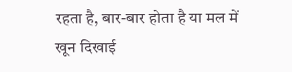रहता है, बार-बार होता है या मल में खून दिखाई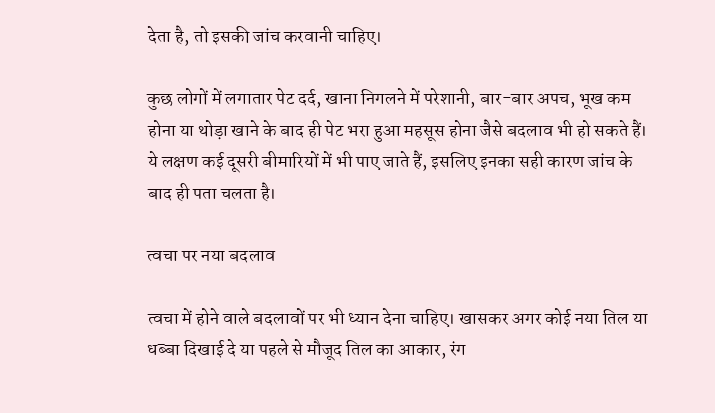देता है, तो इसकी जांच करवानी चाहिए।

कुछ लोगों में लगातार पेट दर्द, खाना निगलने में परेशानी, बार-बार अपच, भूख कम होना या थोड़ा खाने के बाद ही पेट भरा हुआ महसूस होना जैसे बदलाव भी हो सकते हैं। ये लक्षण कई दूसरी बीमारियों में भी पाए जाते हैं, इसलिए इनका सही कारण जांच के बाद ही पता चलता है।

त्वचा पर नया बदलाव

त्वचा में होने वाले बदलावों पर भी ध्यान देना चाहिए। खासकर अगर कोई नया तिल या धब्बा दिखाई दे या पहले से मौजूद तिल का आकार, रंग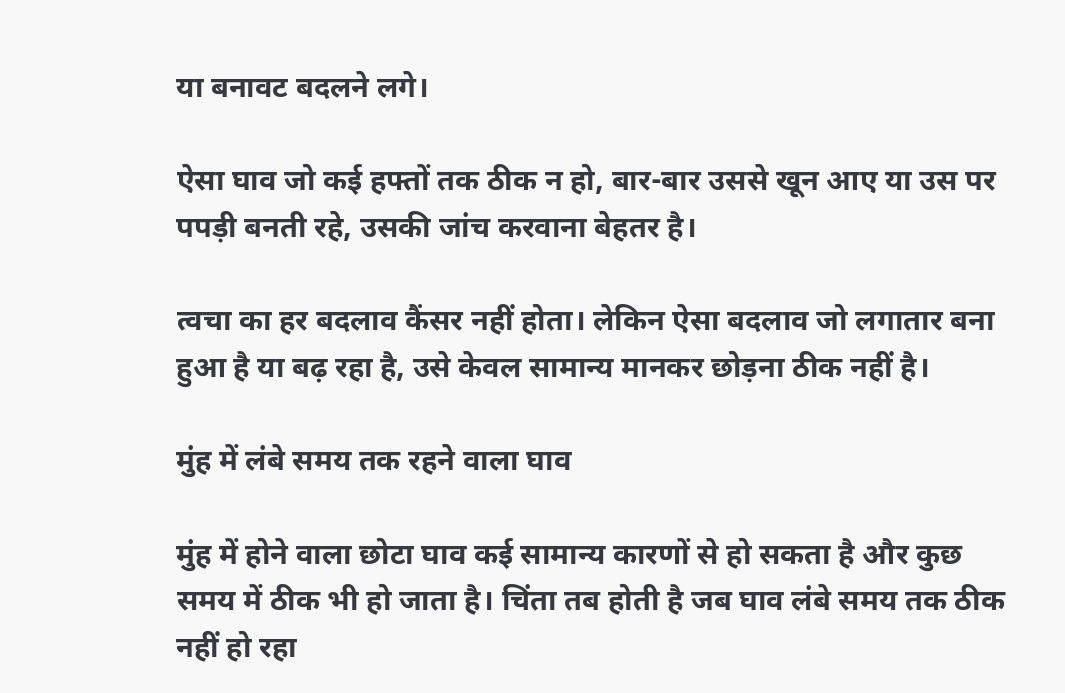या बनावट बदलने लगे।

ऐसा घाव जो कई हफ्तों तक ठीक न हो, बार-बार उससे खून आए या उस पर पपड़ी बनती रहे, उसकी जांच करवाना बेहतर है।

त्वचा का हर बदलाव कैंसर नहीं होता। लेकिन ऐसा बदलाव जो लगातार बना हुआ है या बढ़ रहा है, उसे केवल सामान्य मानकर छोड़ना ठीक नहीं है।

मुंह में लंबे समय तक रहने वाला घाव

मुंह में होने वाला छोटा घाव कई सामान्य कारणों से हो सकता है और कुछ समय में ठीक भी हो जाता है। चिंता तब होती है जब घाव लंबे समय तक ठीक नहीं हो रहा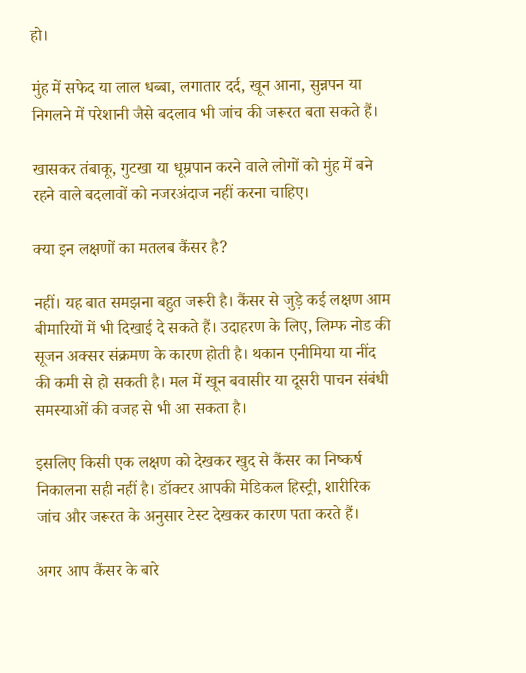हो।

मुंह में सफेद या लाल धब्बा, लगातार दर्द, खून आना, सुन्नपन या निगलने में परेशानी जैसे बदलाव भी जांच की जरूरत बता सकते हैं।

खासकर तंबाकू, गुटखा या धूम्रपान करने वाले लोगों को मुंह में बने रहने वाले बदलावों को नजरअंदाज नहीं करना चाहिए।

क्या इन लक्षणों का मतलब कैंसर है?

नहीं। यह बात समझना बहुत जरूरी है। कैंसर से जुड़े कई लक्षण आम बीमारियों में भी दिखाई दे सकते हैं। उदाहरण के लिए, लिम्फ नोड की सूजन अक्सर संक्रमण के कारण होती है। थकान एनीमिया या नींद की कमी से हो सकती है। मल में खून बवासीर या दूसरी पाचन संबंधी समस्याओं की वजह से भी आ सकता है।

इसलिए किसी एक लक्षण को देखकर खुद से कैंसर का निष्कर्ष निकालना सही नहीं है। डॉक्टर आपकी मेडिकल हिस्ट्री, शारीरिक जांच और जरूरत के अनुसार टेस्ट देखकर कारण पता करते हैं।

अगर आप कैंसर के बारे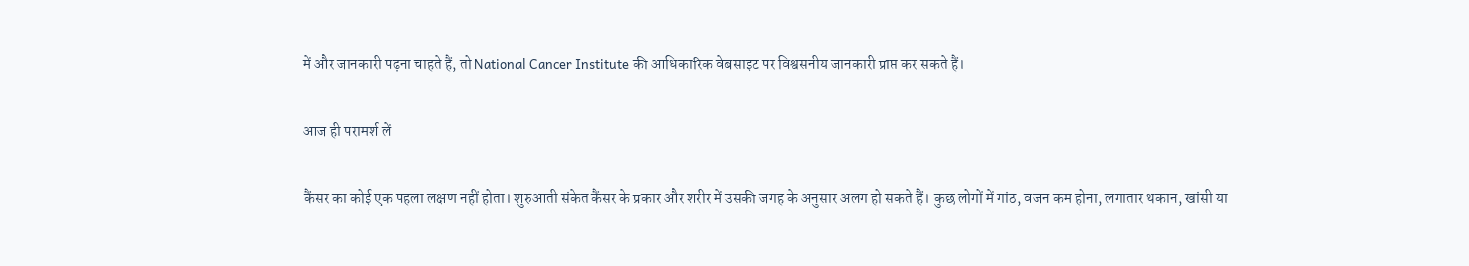में और जानकारी पढ़ना चाहते हैं, तो National Cancer Institute की आधिकारिक वेबसाइट पर विश्वसनीय जानकारी प्राप्त कर सकते हैं।

आज ही परामर्श लें

कैंसर का कोई एक पहला लक्षण नहीं होता। शुरुआती संकेत कैंसर के प्रकार और शरीर में उसकी जगह के अनुसार अलग हो सकते हैं। कुछ लोगों में गांठ, वजन कम होना, लगातार थकान, खांसी या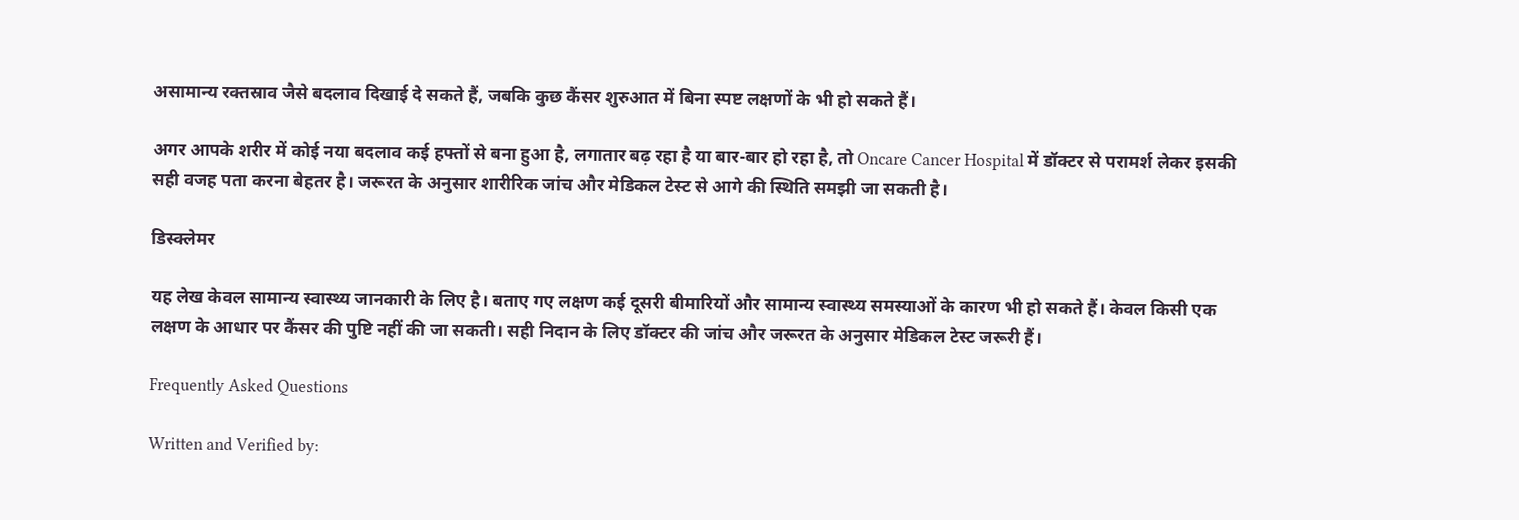असामान्य रक्तस्राव जैसे बदलाव दिखाई दे सकते हैं, जबकि कुछ कैंसर शुरुआत में बिना स्पष्ट लक्षणों के भी हो सकते हैं।

अगर आपके शरीर में कोई नया बदलाव कई हफ्तों से बना हुआ है, लगातार बढ़ रहा है या बार-बार हो रहा है, तो Oncare Cancer Hospital में डॉक्टर से परामर्श लेकर इसकी सही वजह पता करना बेहतर है। जरूरत के अनुसार शारीरिक जांच और मेडिकल टेस्ट से आगे की स्थिति समझी जा सकती है।

डिस्क्लेमर

यह लेख केवल सामान्य स्वास्थ्य जानकारी के लिए है। बताए गए लक्षण कई दूसरी बीमारियों और सामान्य स्वास्थ्य समस्याओं के कारण भी हो सकते हैं। केवल किसी एक लक्षण के आधार पर कैंसर की पुष्टि नहीं की जा सकती। सही निदान के लिए डॉक्टर की जांच और जरूरत के अनुसार मेडिकल टेस्ट जरूरी हैं।

Frequently Asked Questions

Written and Verified by: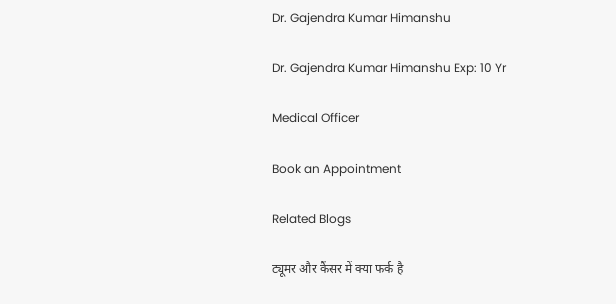Dr. Gajendra Kumar Himanshu

Dr. Gajendra Kumar Himanshu Exp: 10 Yr

Medical Officer

Book an Appointment

Related Blogs

ट्यूमर और कैंसर में क्या फर्क है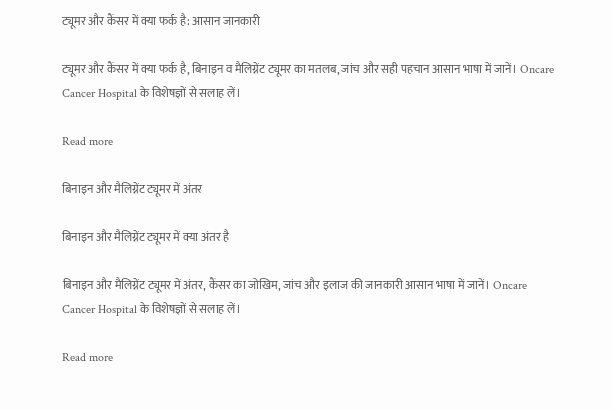ट्यूमर और कैंसर में क्या फर्क है: आसान जानकारी

ट्यूमर और कैंसर में क्या फर्क है, बिनाइन व मैलिग्नेंट ट्यूमर का मतलब, जांच और सही पहचान आसान भाषा में जानें। Oncare Cancer Hospital के विशेषज्ञों से सलाह लें।

Read more

बिनाइन और मैलिग्नेंट ट्यूमर में अंतर

बिनाइन और मैलिग्नेंट ट्यूमर में क्या अंतर है

बिनाइन और मैलिग्नेंट ट्यूमर में अंतर, कैंसर का जोखिम, जांच और इलाज की जानकारी आसान भाषा में जानें। Oncare Cancer Hospital के विशेषज्ञों से सलाह लें।

Read more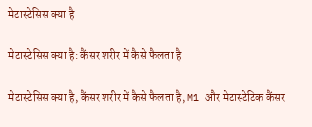मेटास्टेसिस क्या है

मेटास्टेसिस क्या है: कैंसर शरीर में कैसे फैलता है

मेटास्टेसिस क्या है, कैंसर शरीर में कैसे फैलता है, M1 और मेटास्टेटिक कैंसर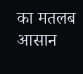का मतलब आसान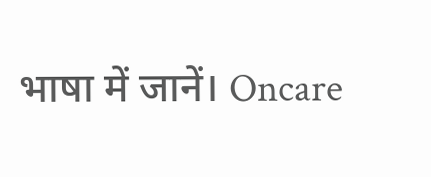भाषा में जानें। Oncare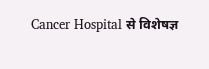Cancer Hospital से विशेषज्ञ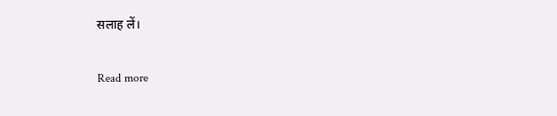सलाह लें।

Read more